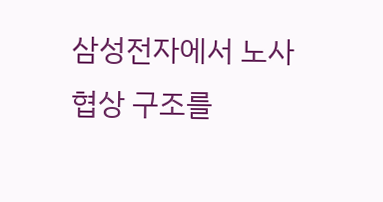삼성전자에서 노사 협상 구조를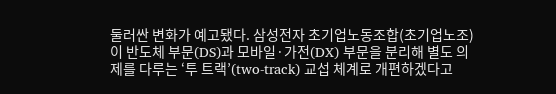둘러싼 변화가 예고됐다. 삼성전자 초기업노동조합(초기업노조)이 반도체 부문(DS)과 모바일·가전(DX) 부문을 분리해 별도 의제를 다루는 ‘투 트랙’(two-track) 교섭 체계로 개편하겠다고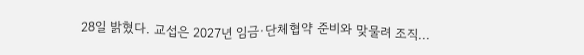28일 밝혔다. 교섭은 2027년 임금·단체협약 준비와 맞물려 조직...